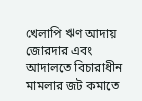খেলাপি ঋণ আদায় জোরদার এবং আদালতে বিচারাধীন মামলার জট কমাতে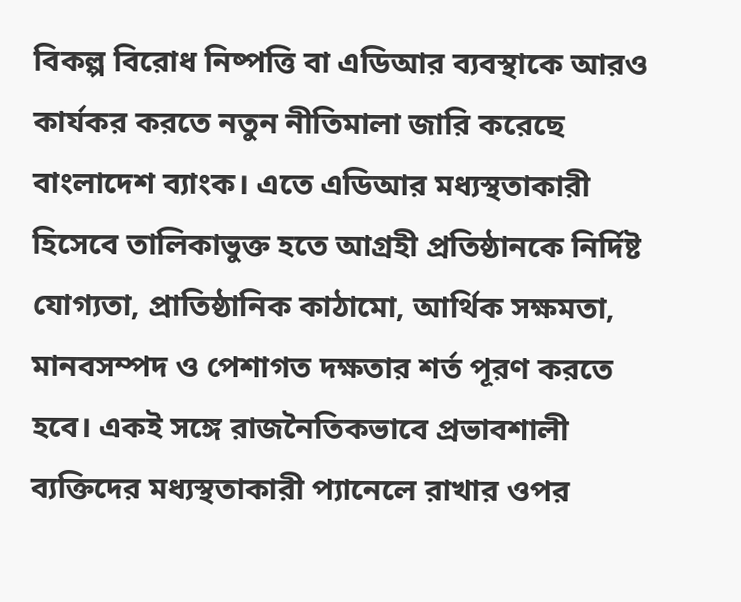বিকল্প বিরোধ নিষ্পত্তি বা এডিআর ব্যবস্থাকে আরও কার্যকর করতে নতুন নীতিমালা জারি করেছে বাংলাদেশ ব্যাংক। এতে এডিআর মধ্যস্থতাকারী হিসেবে তালিকাভুক্ত হতে আগ্রহী প্রতিষ্ঠানকে নির্দিষ্ট যোগ্যতা, প্রাতিষ্ঠানিক কাঠামো, আর্থিক সক্ষমতা, মানবসম্পদ ও পেশাগত দক্ষতার শর্ত পূরণ করতে হবে। একই সঙ্গে রাজনৈতিকভাবে প্রভাবশালী ব্যক্তিদের মধ্যস্থতাকারী প্যানেলে রাখার ওপর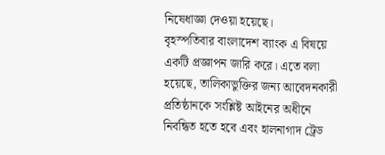নিষেধাজ্ঞা দেওয়া হয়েছে।
বৃহস্পতিবার বাংলাদেশ ব্যাংক এ বিষয়ে একটি প্রজ্ঞাপন জারি করে। এতে বলা হয়েছে, তালিকাভুক্তির জন্য আবেদনকারী প্রতিষ্ঠানকে সংশ্লিষ্ট আইনের অধীনে নিবন্ধিত হতে হবে এবং হালনাগাদ ট্রেড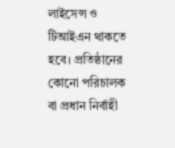লাইসেন্স ও টিআইএন থাকতে হবে। প্রতিষ্ঠানের কোনো পরিচালক বা প্রধান নির্বাহী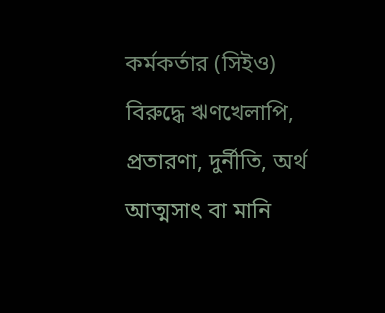কর্মকর্তার (সিইও) বিরুদ্ধে ঋণখেলাপি, প্রতারণা, দুর্নীতি, অর্থ আত্মসাৎ বা মানি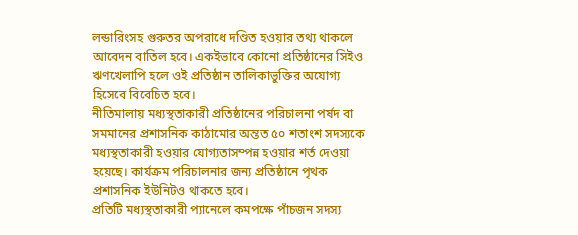লন্ডারিংসহ গুরুতর অপরাধে দণ্ডিত হওয়ার তথ্য থাকলে আবেদন বাতিল হবে। একইভাবে কোনো প্রতিষ্ঠানের সিইও ঋণখেলাপি হলে ওই প্রতিষ্ঠান তালিকাভুক্তির অযোগ্য হিসেবে বিবেচিত হবে।
নীতিমালায় মধ্যস্থতাকারী প্রতিষ্ঠানের পরিচালনা পর্ষদ বা সমমানের প্রশাসনিক কাঠামোর অন্তত ৫০ শতাংশ সদস্যকে মধ্যস্থতাকারী হওয়ার যোগ্যতাসম্পন্ন হওয়ার শর্ত দেওয়া হয়েছে। কার্যক্রম পরিচালনার জন্য প্রতিষ্ঠানে পৃথক প্রশাসনিক ইউনিটও থাকতে হবে।
প্রতিটি মধ্যস্থতাকারী প্যানেলে কমপক্ষে পাঁচজন সদস্য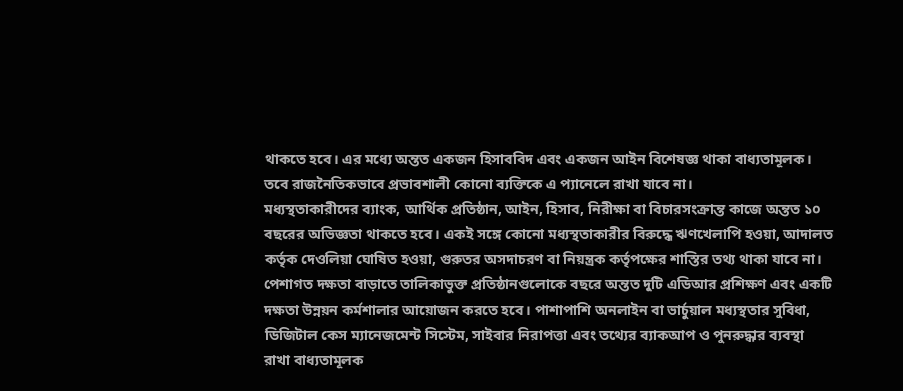থাকতে হবে। এর মধ্যে অন্তত একজন হিসাববিদ এবং একজন আইন বিশেষজ্ঞ থাকা বাধ্যতামূলক। তবে রাজনৈতিকভাবে প্রভাবশালী কোনো ব্যক্তিকে এ প্যানেলে রাখা যাবে না।
মধ্যস্থতাকারীদের ব্যাংক, আর্থিক প্রতিষ্ঠান, আইন, হিসাব, নিরীক্ষা বা বিচারসংক্রান্ত কাজে অন্তত ১০ বছরের অভিজ্ঞতা থাকতে হবে। একই সঙ্গে কোনো মধ্যস্থতাকারীর বিরুদ্ধে ঋণখেলাপি হওয়া, আদালত কর্তৃক দেওলিয়া ঘোষিত হওয়া, গুরুতর অসদাচরণ বা নিয়ন্ত্রক কর্তৃপক্ষের শাস্তির তথ্য থাকা যাবে না।
পেশাগত দক্ষতা বাড়াতে তালিকাভুক্ত প্রতিষ্ঠানগুলোকে বছরে অন্তত দুটি এডিআর প্রশিক্ষণ এবং একটি দক্ষতা উন্নয়ন কর্মশালার আয়োজন করতে হবে। পাশাপাশি অনলাইন বা ভার্চুয়াল মধ্যস্থতার সুবিধা, ডিজিটাল কেস ম্যানেজমেন্ট সিস্টেম, সাইবার নিরাপত্তা এবং তথ্যের ব্যাকআপ ও পুনরুদ্ধার ব্যবস্থা রাখা বাধ্যতামূলক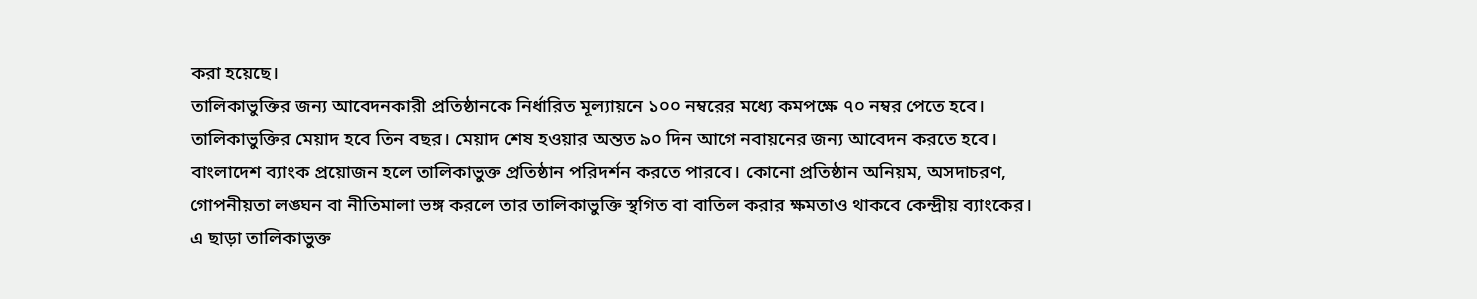করা হয়েছে।
তালিকাভুক্তির জন্য আবেদনকারী প্রতিষ্ঠানকে নির্ধারিত মূল্যায়নে ১০০ নম্বরের মধ্যে কমপক্ষে ৭০ নম্বর পেতে হবে। তালিকাভুক্তির মেয়াদ হবে তিন বছর। মেয়াদ শেষ হওয়ার অন্তত ৯০ দিন আগে নবায়নের জন্য আবেদন করতে হবে।
বাংলাদেশ ব্যাংক প্রয়োজন হলে তালিকাভুক্ত প্রতিষ্ঠান পরিদর্শন করতে পারবে। কোনো প্রতিষ্ঠান অনিয়ম, অসদাচরণ, গোপনীয়তা লঙ্ঘন বা নীতিমালা ভঙ্গ করলে তার তালিকাভুক্তি স্থগিত বা বাতিল করার ক্ষমতাও থাকবে কেন্দ্রীয় ব্যাংকের।
এ ছাড়া তালিকাভুক্ত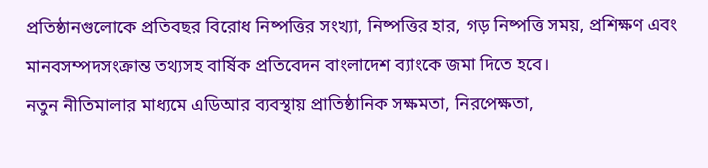প্রতিষ্ঠানগুলোকে প্রতিবছর বিরোধ নিষ্পত্তির সংখ্যা, নিষ্পত্তির হার, গড় নিষ্পত্তি সময়, প্রশিক্ষণ এবং মানবসম্পদসংক্রান্ত তথ্যসহ বার্ষিক প্রতিবেদন বাংলাদেশ ব্যাংকে জমা দিতে হবে।
নতুন নীতিমালার মাধ্যমে এডিআর ব্যবস্থায় প্রাতিষ্ঠানিক সক্ষমতা, নিরপেক্ষতা,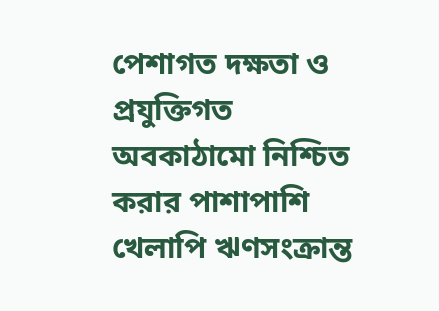পেশাগত দক্ষতা ও প্রযুক্তিগত অবকাঠামো নিশ্চিত করার পাশাপাশি খেলাপি ঋণসংক্রান্ত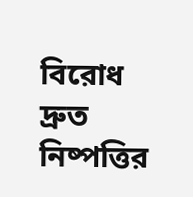বিরোধ দ্রুত নিষ্পত্তির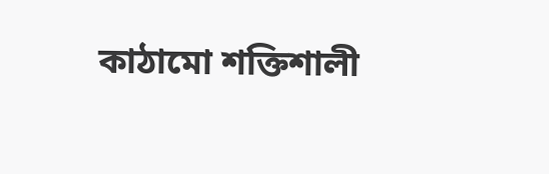কাঠামো শক্তিশালী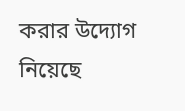করার উদ্যোগ নিয়েছে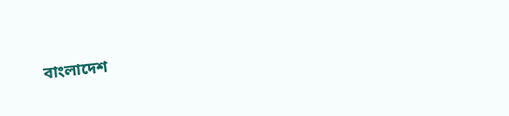বাংলাদেশ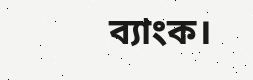ব্যাংক।